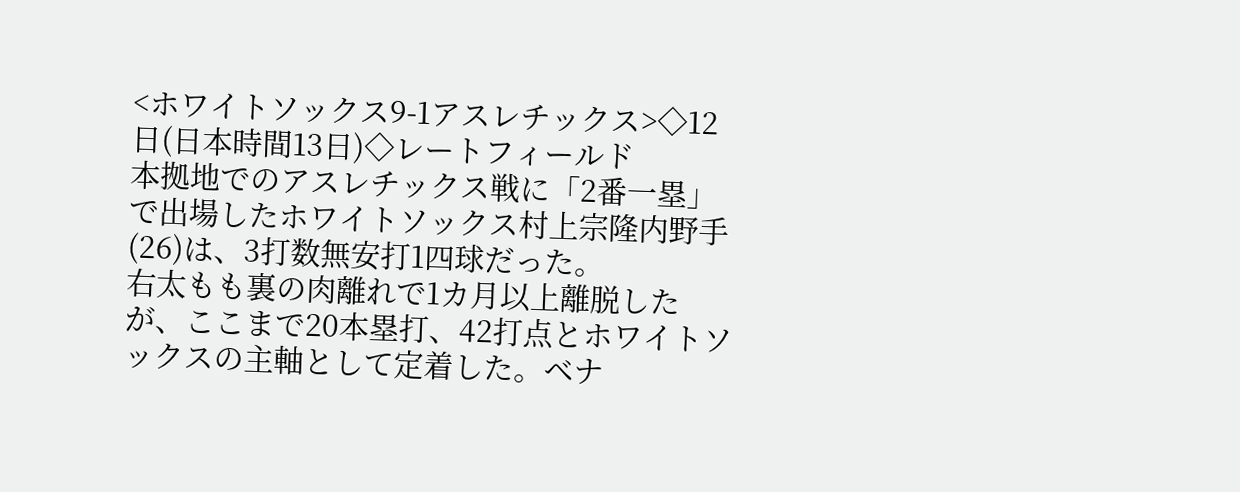<ホワイトソックス9-1アスレチックス>◇12日(日本時間13日)◇レートフィールド
本拠地でのアスレチックス戦に「2番一塁」で出場したホワイトソックス村上宗隆内野手(26)は、3打数無安打1四球だった。
右太もも裏の肉離れで1カ月以上離脱したが、ここまで20本塁打、42打点とホワイトソックスの主軸として定着した。ベナ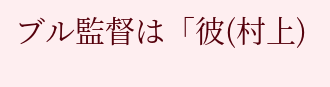ブル監督は「彼(村上)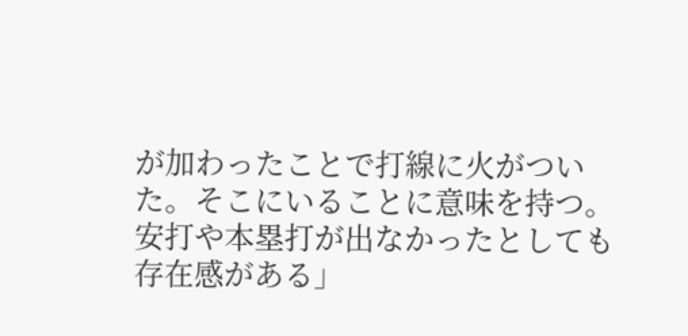が加わったことで打線に火がついた。そこにいることに意味を持つ。安打や本塁打が出なかったとしても存在感がある」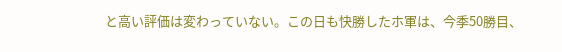と高い評価は変わっていない。この日も快勝したホ軍は、今季50勝目、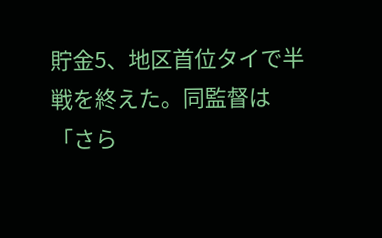貯金5、地区首位タイで半戦を終えた。同監督は「さら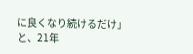に良くなり続けるだけ」と、21年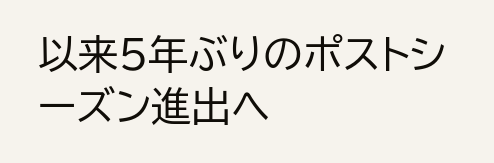以来5年ぶりのポストシーズン進出へ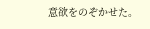意欲をのぞかせた。